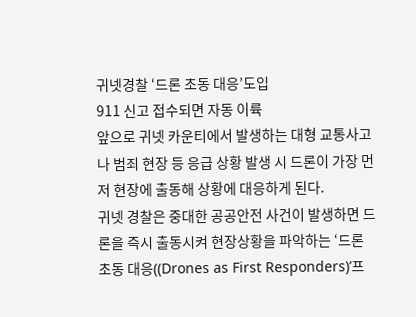귀넷경찰 ‘드론 초동 대응’도입
911 신고 접수되면 자동 이륙
앞으로 귀넷 카운티에서 발생하는 대형 교통사고나 범죄 현장 등 응급 상황 발생 시 드론이 가장 먼저 현장에 출동해 상황에 대응하게 된다.
귀넷 경찰은 중대한 공공안전 사건이 발생하면 드론을 즉시 출동시켜 현장상황을 파악하는 ‘드론 초동 대응((Drones as First Responders)’프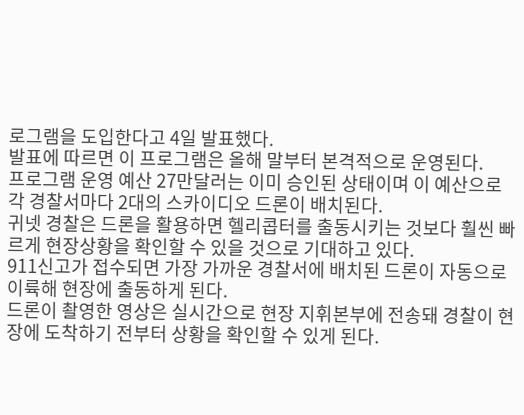로그램을 도입한다고 4일 발표했다.
발표에 따르면 이 프로그램은 올해 말부터 본격적으로 운영된다.
프로그램 운영 예산 27만달러는 이미 승인된 상태이며 이 예산으로 각 경찰서마다 2대의 스카이디오 드론이 배치된다.
귀넷 경찰은 드론을 활용하면 헬리콥터를 출동시키는 것보다 훨씬 빠르게 현장상황을 확인할 수 있을 것으로 기대하고 있다.
911신고가 접수되면 가장 가까운 경찰서에 배치된 드론이 자동으로 이륙해 현장에 출동하게 된다.
드론이 촬영한 영상은 실시간으로 현장 지휘본부에 전송돼 경찰이 현장에 도착하기 전부터 상황을 확인할 수 있게 된다.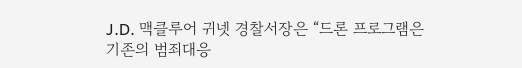J.D. 맥클루어 귀넷 경찰서장은 “드론 프로그램은 기존의 범죄대응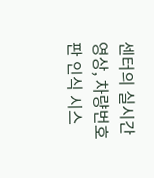센터의 실시간 영상, 차량번호판 인식 시스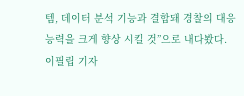템, 데이터 분석 기능과 결합돼 경찰의 대응능력을 크게 향상 시킬 것”으로 내다봤다.
이필립 기자